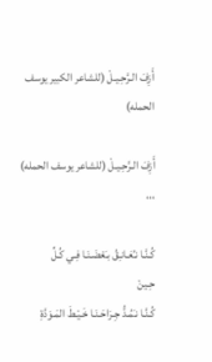أَزِفَ الـرَّحِـيـلْ (للشاعر الكبير يوسف الحمله)

أَزِفَ الـرَّحِـيـلْ (للشاعر يوسف الحمله)
،،،

كُـنَّـا نـُعَـانـِقُ بـَعْضَـنَـا فِـي كُـلِّ
حِـينْ
كُـنَّـا نـَمُـدُّ جِـرَاحَـنَـا خَـيْـطَ المَـوَدَّةِ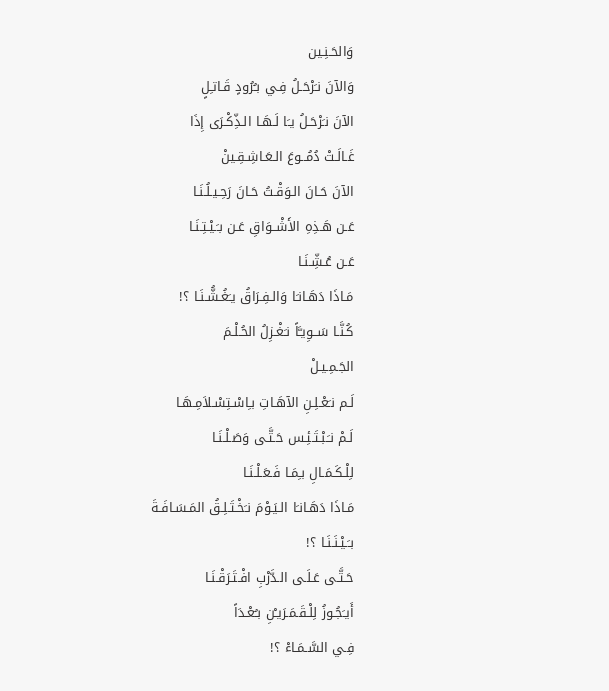وَالحَـنِـين
وَالآنَ نـَرْحَـلُ فِـي بـُرُودٍ قَـاتـِلٍ
الآنَ نـَرْحَـلُ يـَا لَـهَـا الـذِّكْـرَى إِذَا
غَـالَـتْ دُمُــوعَ الـعَـاشِـقِـينْ
الآنَ حَـانَ الـوَقْـتُ حَـانَ رَحِـيـلُـنَـا
عَـن هَـذِهِ الأَشْــوَاقِ عَـن بـَـيْـتِـنَـا
عَـن عُـشِّـنَـا
مَـاذَا دَهَـانـَا وَالـفِـرَاقُ يـَغُـشُّـنَـا ؟!
كُـنَّـا سَــوِيـَّاً نـَغْـزِلُ الحُـلْـمَ
الجَـمِـيـلْ
لَـم نـَعْـلِـنِ الآهَـاتِ بـِاسْـتِسْـلاَمِـهَـا
لَـمْ نـَـبْـتَـئِـس حَـتَّـى وَصَـلْـنَـا
لِلْـكَـمَـالِ بـِمَـا فَـعَـلْـنَـا
مَـاذَا دَهَـانـَا الـيَـوْمَ نـَخْـتَـلِـقُ المَـسَـافَـةَ
بـَـيْـنَـنَـا ؟!
حَـتَّـى عَـلَـى الـدَّرْبِ افْـتَـرَقْـنَـا
أَيـَجُـوزُ لِلْـقَـمَـرَيـْنِ بـُعْـدَاً
فِـي السَّـمَـاءْ ؟!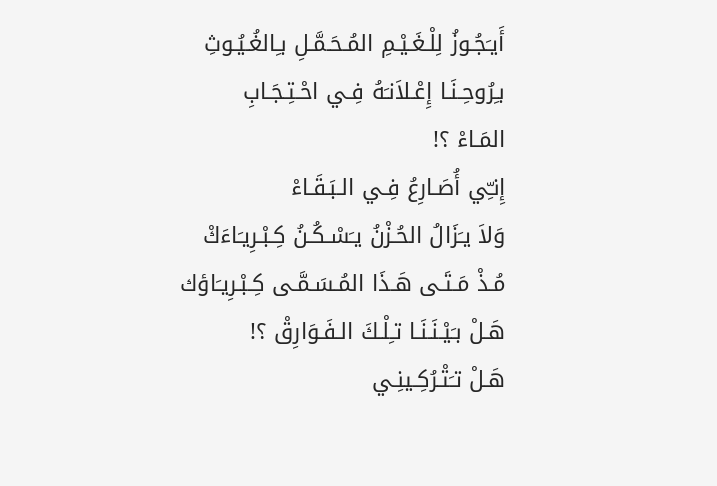أَيـَجُـوزُ لِلْـغَـيْـمِ المُـحَـمَّـلِ بـِالغُـيُـوثِ
بـِرُوحِـنَـا إِعْـلاَنـَهُ فِـي احْـتِـجَـابِ
المَـاءْ ؟!
إِنـِّي أُصَـارِعُ فِـي الـبَـقَـاءْ
وَلاَ يـَزَالُ الحُـزْنُ يـَسْـكُـنُ كِـبْـرِيـَاءَكْ
مُـذْ مَـتَـى هَـذَا المُـسَـمَّـى كِـبْـرِيـَاؤك
هَـلْ بـَيْـنَـنَـا تـِلْـكَ الـفَـوَارِقْ ؟!
هَـلْ تـَتْـرُكِـينِـي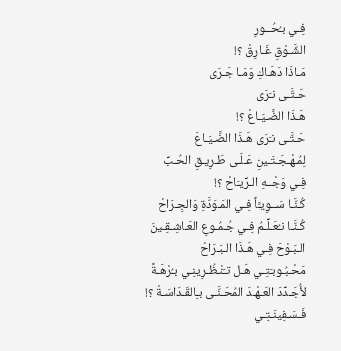فِـي بـُحُــورِ
الشَّـوْقِ غَـارِقْ ؟!
مَـاذَا دَهَـاكِ وَمَـا جَـرَى
حَـتَّـى نـَرَى
هَـذَا الضَّـيَـاعْ ؟!
حَـتَّـى نـَرَى هَـذَا الضَّـيَـاعَ
لِمُـهْـجَـتَـينِ عَـلَـى طَـرِيـقِ الحُـبِّ
فِـي وَجْــهِ الـرِّيـَاحْ ؟!
كُـنَّـا سَــوِيـَّاً فِـي المَـوَدَّةِ وَالجِـرَاحْ
كُـنَّـا نـُعَـلِّـمُ فِـي جُـمُـوعِ العَـاشِـقِـينَ
الـبَـوْحَ فِـي هَـذَا الـبَـرَاحْ
مَحْـبُـوبـَتِـي هَـل تـَنْـظُـرِينِـي بـُرْهَـةً
لأُجَـدِّدَ العَـهْـدَ المُحَـنَّـى بـِالقَـدَاسَـةْ ؟!
فَـسَـفِينَـتِـي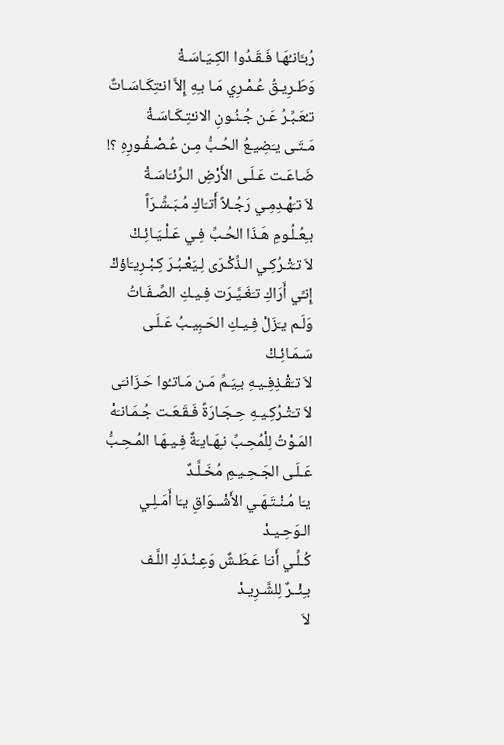رُبـَّانـُهَـا فَـقَـدُوا الكِـيَـاسَـةْ
وَطَـرِيـقُ عُـمْـرِي مَـا بـِهِ إِلاَّ انـْتِكَـاسَـاتٌ
تـُعَـبِّـرُ عَـن جُـنُـونِ الانـْتِـكَـاسَـةْ
مَـتَـى يـَضِيـعُ الحُـبُّ مِـن عُـصْـفُـورِهِ ؟!
ضَـاعَـت عَـلَـى الأَرْضِ الـرِّئـَاسَـةْ
لاَ تـَهْـدِمِـي رَجُـلاً أَتـَاكِ مُـبَـشِّـرَاً
بـِعُـلُـومِ هَـذَا الحُـبِّ فِـي عَـلْـيَـائِـكْ
لاَ تـَتْـرُكِـي الـذِّكْـرَى لِـيَعْـبُـرَ كِـبْـرِيـَاؤكْ
إِنـِّي أَرَاكِ تـَغَـيَّـرَت فِـيـكِ الصِّـفَـاتُ
وَلَـم يـَزَلْ فِـيـكِ الحَـبِيـبُ عَـلَـى
سَـمَـائِـكْ
لاَ تـَقْـذِفِـيـهِ بـِيَـمِّ مَـن مَـاتـُوا حَـزَانـَى
لاَ تـَتْـرُكِـيـهِ حِـجَـارَةً فَـقَـعَـت جُـمَـانـَهْ
المَـوْتُ لِلْمُحِـبِّ نـِهَـايـَةٌ فِـيـهَـا المُـحِـبُّ
عَـلَـى الجَـحِـيـمِ مُخَـلَّـدٌ
يـَا مُـنْـتَـهَـي الأَشْــوَاقِ يـَا أَمَـلِـي
الـوَحِـيـدْ
كُـلِّـي أَنـَا عَـطَـشٌ وَعِـنْـدَكِ اللَّـف
بـِئْــرٌ لِلشَّـرِيـدْ
لاَ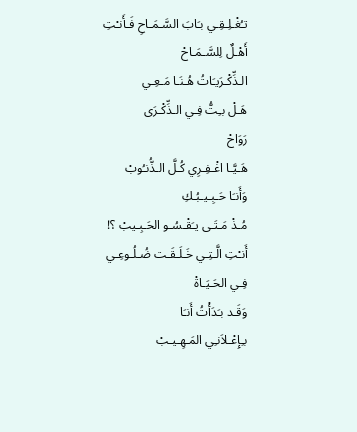تـُغْـلِـقِـي بـَابَ السَّـمَـاحِ فَـأَنـْتِ
أَهْـلٌ لِلسَّـمَـاحْ
الـذِّكْـرَيـَاتُ هُـنَـا مَـعِـي
هَـلْ بـِتُّ فِـي الـذِّكْـرَى
رَوَاحْ
هَـيَّـا اغْـفِـرِي كُـلَّ الـذُّنـُوبْ
وَأَنـَا حَـبِـيـبُـكِ
مُـذْ مَـتَـى يـَقْـسُـو الحَـبِـيبْ ؟!
أَنـْتِ الَّـتِـي خَـلَـقَـت ضُـلُـوعِـي
فِـي الحَـيَـاةْ
وَقَـد بـَدَأْتُ أَنـَا
بـِإِعْـلاَنـِي المَـهِـيـبْ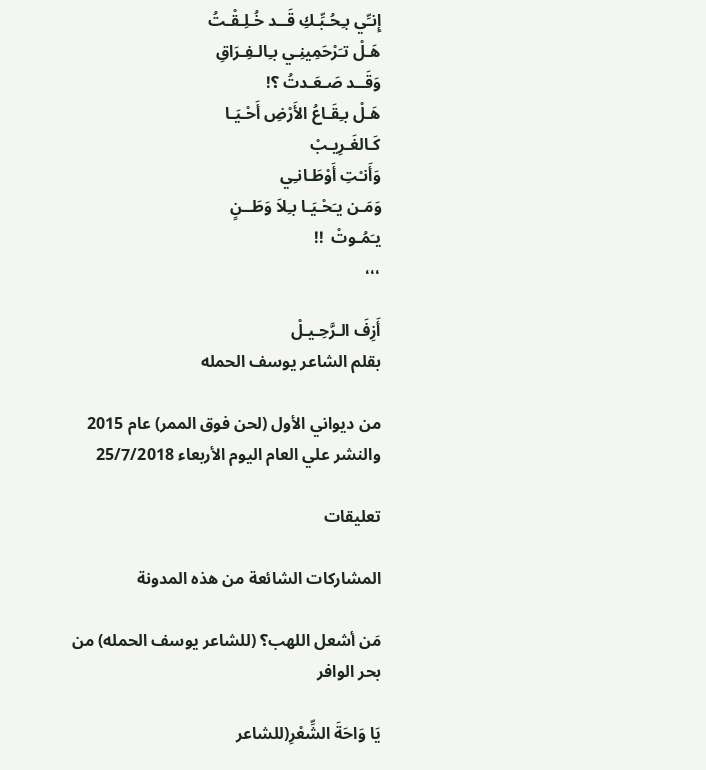إِنـِّي بـِحُـبِّـكِ قَــد خُـلِـقْـتُ
هَـلْ تـَرْحَمِينِـي بـِالـفِـرَاقِ
وَقَــد صَـعَـدتُ ؟!
هَـلْ بـِقَـاعُ الأَرْضِ أَحْـيَـا
كَـالغَـرِيـبْ
وَأَنـْتِ أَوْطَـانـِي
وَمَـن يـَحْـيَـا بـِلاَ وَطَــنٍ
يـَمُـوتْ  !!
،،،

أَزِفَ الـرَّحِـيـلْ
بقلم الشاعر يوسف الحمله

من ديواني الأول (لحن فوق الممر) عام 2015
والنشر علي العام اليوم الأربعاء 25/7/2018

تعليقات

المشاركات الشائعة من هذه المدونة

مَن أشعل اللهب؟ (للشاعر يوسف الحمله) من بحر الوافر

يَا وَاحَةَ الشِّعْرِ(للشاعر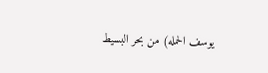يوسف الحمله) من بحر البسيط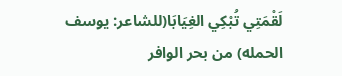لَقْمَتِي تُبْكِي الغِيَابَا(للشاعر: يوسف الحمله) من بحر الوافر